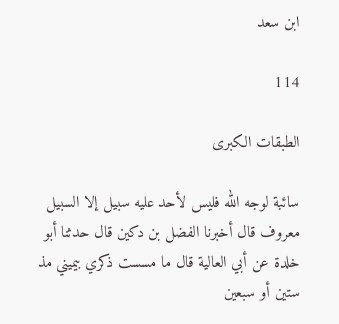ابن سعد

114

الطبقات الكبرى

سائبة لوجه الله فليس لأحد عليه سبيل إلا السبيل معروف قال أخبرنا الفضل بن دكين قال حدثنا أبو خلدة عن أبي العالية قال ما مسست ذكري بيميني مذ ستين أو سبعين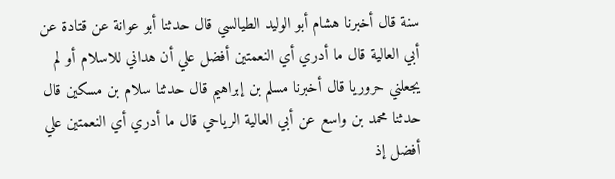سنة قال أخبرنا هشام أبو الوليد الطيالسي قال حدثنا أبو عوانة عن قتادة عن أبي العالية قال ما أدري أي النعمتين أفضل علي أن هداني للاسلام أو لم يجعلني حروريا قال أخبرنا مسلم بن إبراهيم قال حدثنا سلام بن مسكين قال حدثنا محمد بن واسع عن أبي العالية الرياحي قال ما أدري أي النعمتين علي أفضل إذ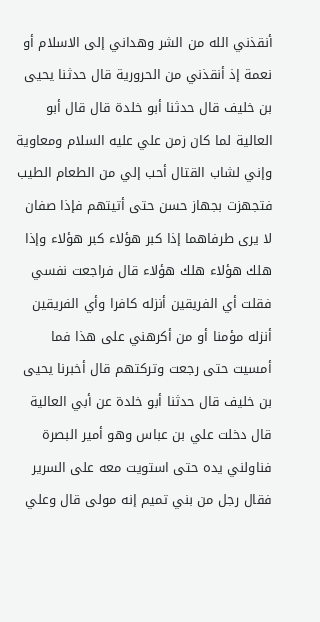أنقذني الله من الشر وهداني إلى الاسلام أو نعمة إذ أنقذني من الحرورية قال حدثنا يحيى بن خليف قال حدثنا أبو خلدة قال قال أبو العالية لما كان زمن علي عليه السلام ومعاوية وإني لشاب القتال أحب إلي من الطعام الطيب فتجهزت بجهاز حسن حتى أتيتهم فإذا صفان لا يرى طرفاهما إذا كبر هؤلاء كبر هؤلاء وإذا هلك هؤلاء هلك هؤلاء قال فراجعت نفسي فقلت أي الفريقين أنزله كافرا وأي الفريقين أنزله مؤمنا أو من أكرهني على هذا فما أمسيت حتى رجعت وتركتهم قال أخبرنا يحيى بن خليف قال حدثنا أبو خلدة عن أبي العالية قال دخلت علي بن عباس وهو أمير البصرة فناولني يده حتى استويت معه على السرير فقال رجل من بني تميم إنه مولى قال وعلي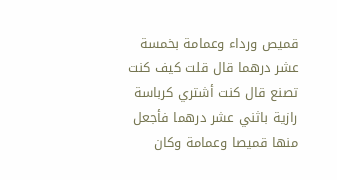قميص ورداء وعمامة بخمسة عشر درهما قال قلت كيف كنت تصنع قال كنت أشتري كرباسة رازية باثني عشر درهما فأجعل منها قميصا وعمامة وكان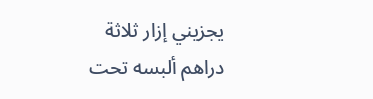يجزيني إزار ثلاثة دراهم ألبسه تحت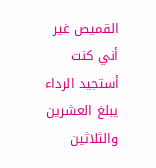القميص غير أني كنت أستجيد الرداء يبلغ العشرين والثلاثين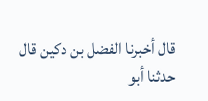قال أخبرنا الفضل بن دكين قال حدثنا أبو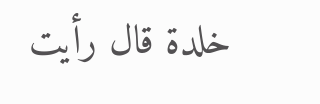خلدة قال رأيت